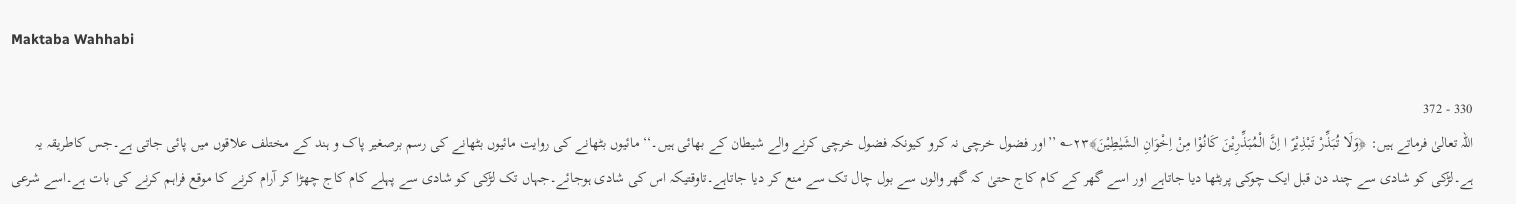Maktaba Wahhabi

330 - 372
اللہ تعالیٰ فرماتے ہیں: ﴿وَلَا تُبَذِّرْ تَبْذِیْرً ا اِنَّ الْمُبَذِّرِیْنَ کَانُوْا مِنْ اِخْوَانِ الشَیٰطِیْنَ﴾۲۳؎ ’’اور فضول خرچی نہ کرو کیونکہ فضول خرچی کرنے والے شیطان کے بھائی ہیں۔‘‘ مائیوں بٹھانے کی روایت مائیوں بٹھانے کی رسم برصغیر پاک و ہند کے مختلف علاقوں میں پائی جاتی ہے۔جس کاطریقہ یہ ہے۔لڑکی کو شادی سے چند دن قبل ایک چوکی پربٹھا دیا جاتاہے اور اسے گھر کے کام کاج حتیٰ کہ گھر والوں سے بول چال تک سے منع کر دیا جاتاہے۔تاوقتیکہ اس کی شادی ہوجائے۔جہاں تک لڑکی کو شادی سے پہلے کام کاج چھڑا کر آرام کرنے کا موقع فراہم کرنے کی بات ہے۔اسے شرعی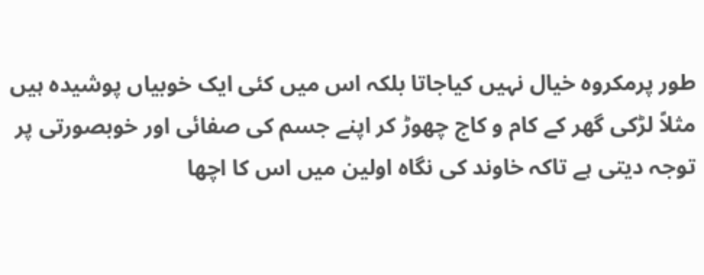طور پرمکروہ خیال نہیں کیاجاتا بلکہ اس میں کئی ایک خوبیاں پوشیدہ ہیں مثلاً لڑکی گھر کے کام و کاج چھوڑ کر اپنے جسم کی صفائی اور خوبصورتی پر توجہ دیتی ہے تاکہ خاوند کی نگاہ اولین میں اس کا اچھا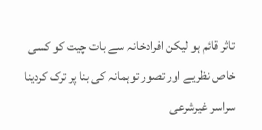تاثر قائم ہو لیکن افرادخانہ سے بات چیت کو کسی خاص نظریے اور تصور توہمانہ کی بنا پر ترک کردینا سراسر غیرشرعی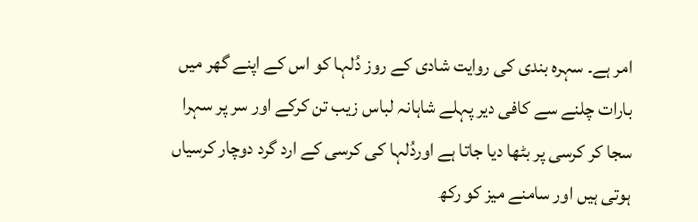امر ہے۔ سہرہ بندی کی روایت شادی کے روز دُلہا کو اس کے اپنے گھر میں بارات چلنے سے کافی دیر پہلے شاہانہ لباس زیب تن کرکے اور سر پر سہرا سجا کر کرسی پر بٹھا دیا جاتا ہے اوردُلہا کی کرسی کے ارد گرد دوچار کرسیاں ہوتی ہیں اور سامنے میز کو رکھ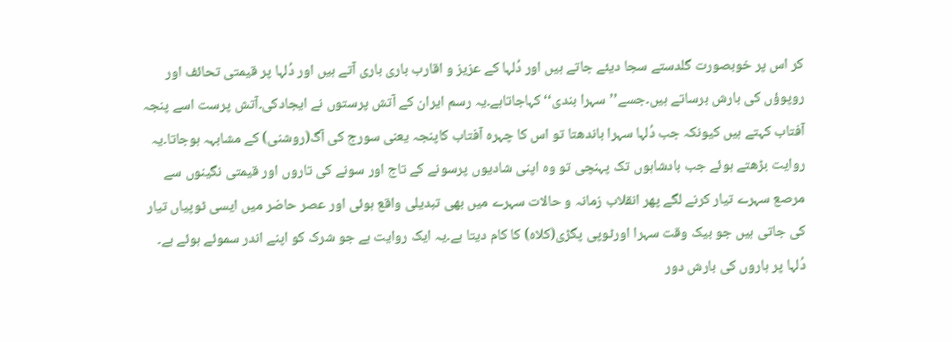کر اس پر خوبصورت گلدستے سجا دیئے جاتے ہیں اور دُلہا کے عزیز و اقارب باری باری آتے ہیں اور دُلہا پر قیمتی تحائف اور روپوؤں کی بارش برساتے ہیں۔جسے’’سہرا بندی‘‘ کہاجاتاہے۔یہ رسم ایران کے آتش پرستوں نے ایجادکی۔آتش پرست اسے پنجہ آفتاب کہتے ہیں کیونکہ جب دُلہا سہرا باندھتا تو اس کا چہرہ آفتاب کاپنجہ یعنی سورج کی آگ(روشنی) کے مشابہہ ہوجاتا۔یہ روایت بڑھتے ہوئے جب بادشاہوں تک پہنچی تو وہ اپنی شادیوں پرسونے کے تاج اور سونے کی تاروں اور قیمتی نگینوں سے مرصع سہرے تیار کرنے لگے پھر انقلاب زمانہ و حالات سہرے میں بھی تبدیلی واقع ہوئی اور عصر حاضر میں ایسی ٹوپیاں تیار کی جاتی ہیں جو بیک وقت سہرا اورٹوپی پگڑی(کلاہ) کا کام دیتا ہے۔یہ ایک روایت ہے جو شرک کو اپنے اندر سموئے ہوئے ہے۔ دُلہا پر ہاروں کی بارش دور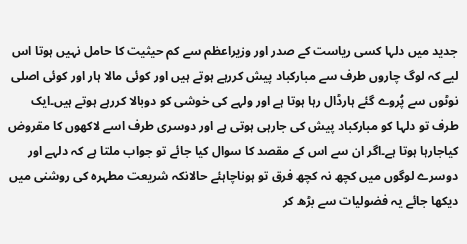جدید میں دلہا کسی ریاست کے صدر اور وزیراعظم سے کم حیثیت کا حامل نہیں ہوتا اس لیے کہ لوگ چاروں طرف سے مبارکباد پیش کررہے ہوتے ہیں اور کوئی مالا ہار اور کوئی اصلی نوٹوں سے پُروے گئے ہارڈال رہا ہوتا ہے اور ولہے کی خوشی کو دوبالا کررہے ہوتے ہیں۔ایک طرف تو دلہا کو مبارکباد پیش کی جارہی ہوتی ہے اور دوسری طرف اسے لاکھوں کا مقروض کیاجارہا ہوتا ہے۔اگر ان سے اس کے مقصد کا سوال کیا جائے تو جواب ملتا ہے کہ دلہے اور دوسرے لوگوں میں کچھ نہ کچھ فرق تو ہوناچاہئے حالانکہ شریعت مطہرہ کی روشنی میں دیکھا جائے یہ فضولیات سے بڑھ کر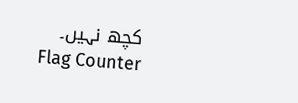کچھ نہیں۔
Flag Counter